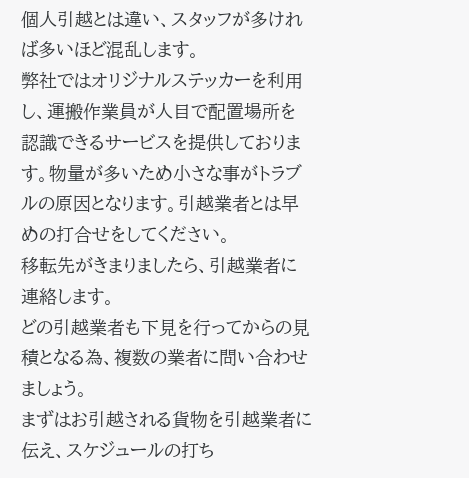個人引越とは違い、スタッフが多ければ多いほど混乱します。
弊社ではオリジナルステッカーを利用し、運搬作業員が人目で配置場所を認識できるサービスを提供しております。物量が多いため小さな事がトラブルの原因となります。引越業者とは早めの打合せをしてください。
移転先がきまりましたら、引越業者に連絡します。
どの引越業者も下見を行ってからの見積となる為、複数の業者に問い合わせましょう。
まずはお引越される貨物を引越業者に伝え、スケジュールの打ち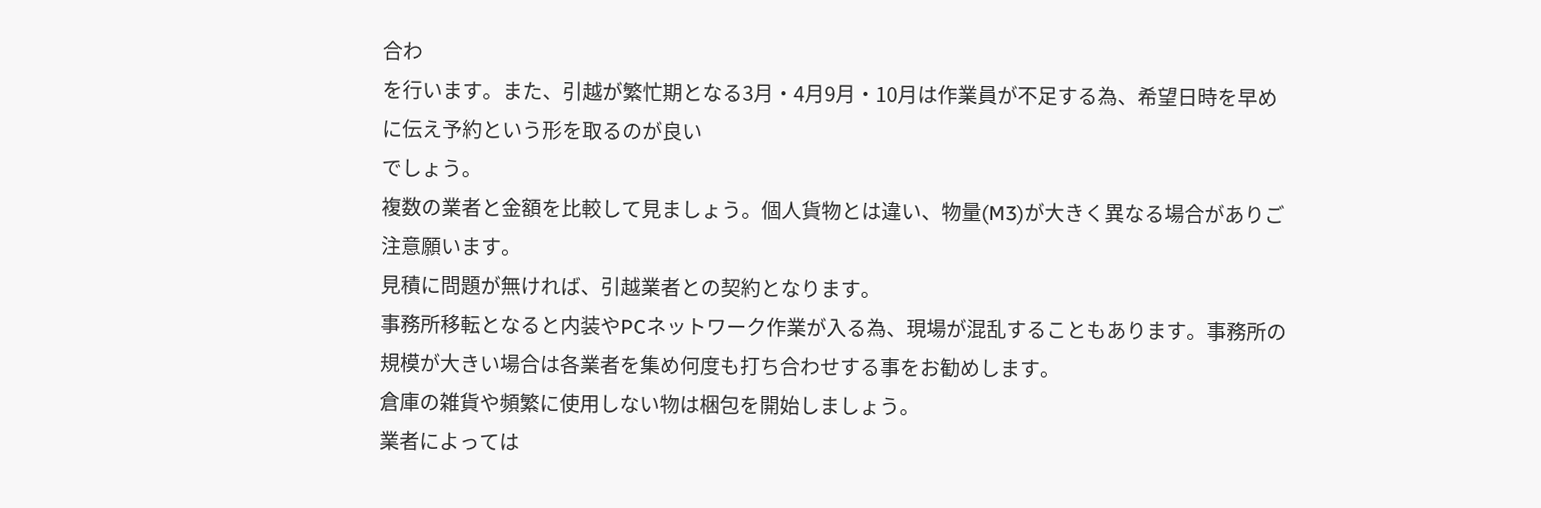合わ
を行います。また、引越が繁忙期となる3月・4月9月・10月は作業員が不足する為、希望日時を早めに伝え予約という形を取るのが良い
でしょう。
複数の業者と金額を比較して見ましょう。個人貨物とは違い、物量(M3)が大きく異なる場合がありご注意願います。
見積に問題が無ければ、引越業者との契約となります。
事務所移転となると内装やPCネットワーク作業が入る為、現場が混乱することもあります。事務所の規模が大きい場合は各業者を集め何度も打ち合わせする事をお勧めします。
倉庫の雑貨や頻繁に使用しない物は梱包を開始しましょう。
業者によっては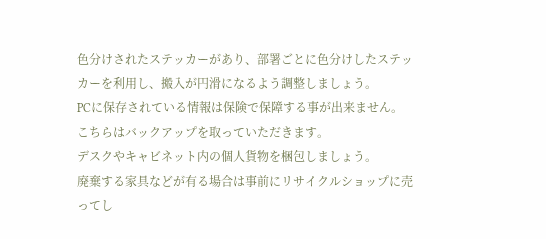色分けされたステッカーがあり、部署ごとに色分けしたステッカーを利用し、搬入が円滑になるよう調整しましょう。
PCに保存されている情報は保険で保障する事が出来ません。
こちらはバックアップを取っていただきます。
デスクやキャビネット内の個人貨物を梱包しましょう。
廃棄する家具などが有る場合は事前にリサイクルショップに売ってし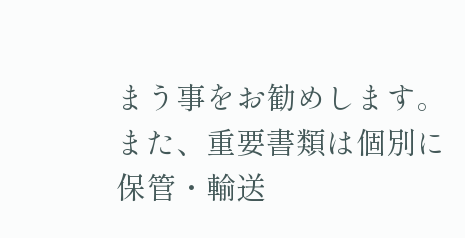まう事をお勧めします。また、重要書類は個別に保管・輸送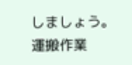しましょう。
運搬作業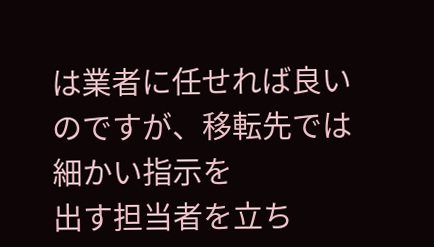は業者に任せれば良いのですが、移転先では細かい指示を
出す担当者を立ち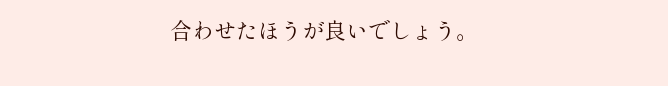合わせたほうが良いでしょう。